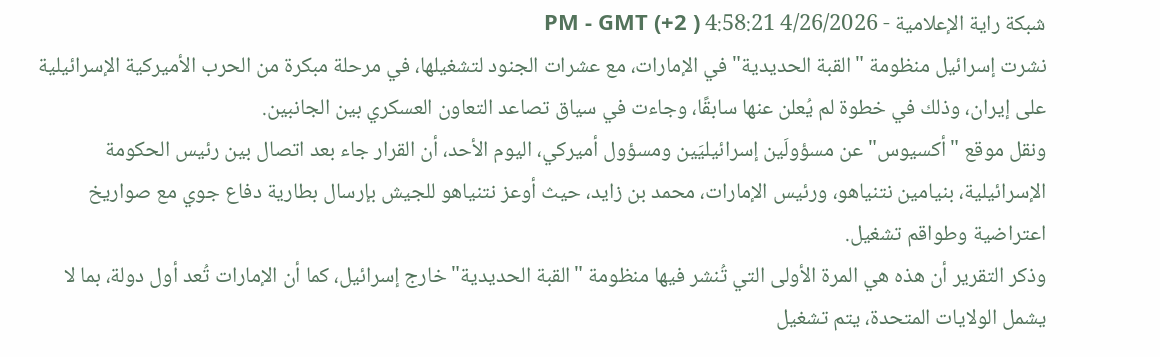شبكة راية الإعلامية - 4/26/2026 4:58:21 PM - GMT (+2 )
نشرت إسرائيل منظومة "القبة الحديدية" في الإمارات، مع عشرات الجنود لتشغيلها، في مرحلة مبكرة من الحرب الأميركية الإسرائيلية على إيران، وذلك في خطوة لم يُعلن عنها سابقًا، وجاءت في سياق تصاعد التعاون العسكري بين الجانبين.
ونقل موقع "أكسيوس" عن مسؤولَين إسرائيليَين ومسؤول أميركي، اليوم الأحد، أن القرار جاء بعد اتصال بين رئيس الحكومة الإسرائيلية، بنيامين نتنياهو، ورئيس الإمارات، محمد بن زايد، حيث أوعز نتنياهو للجيش بإرسال بطارية دفاع جوي مع صواريخ اعتراضية وطواقم تشغيل.
وذكر التقرير أن هذه هي المرة الأولى التي تُنشر فيها منظومة "القبة الحديدية" خارج إسرائيل، كما أن الإمارات تُعد أول دولة، بما لا يشمل الولايات المتحدة، يتم تشغيل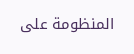المنظومة على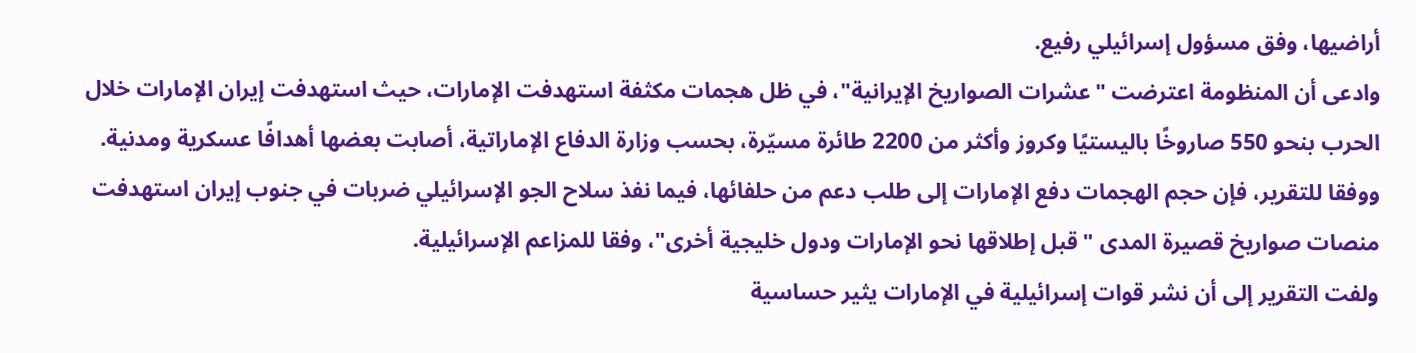أراضيها، وفق مسؤول إسرائيلي رفيع.
وادعى أن المنظومة اعترضت "عشرات الصواريخ الإيرانية"، في ظل هجمات مكثفة استهدفت الإمارات، حيث استهدفت إيران الإمارات خلال الحرب بنحو 550 صاروخًا باليستيًا وكروز وأكثر من 2200 طائرة مسيّرة، بحسب وزارة الدفاع الإماراتية، أصابت بعضها أهدافًا عسكرية ومدنية.
ووفقا للتقرير، فإن حجم الهجمات دفع الإمارات إلى طلب دعم من حلفائها، فيما نفذ سلاح الجو الإسرائيلي ضربات في جنوب إيران استهدفت منصات صواريخ قصيرة المدى "قبل إطلاقها نحو الإمارات ودول خليجية أخرى"، وفقا للمزاعم الإسرائيلية.
ولفت التقرير إلى أن نشر قوات إسرائيلية في الإمارات يثير حساسية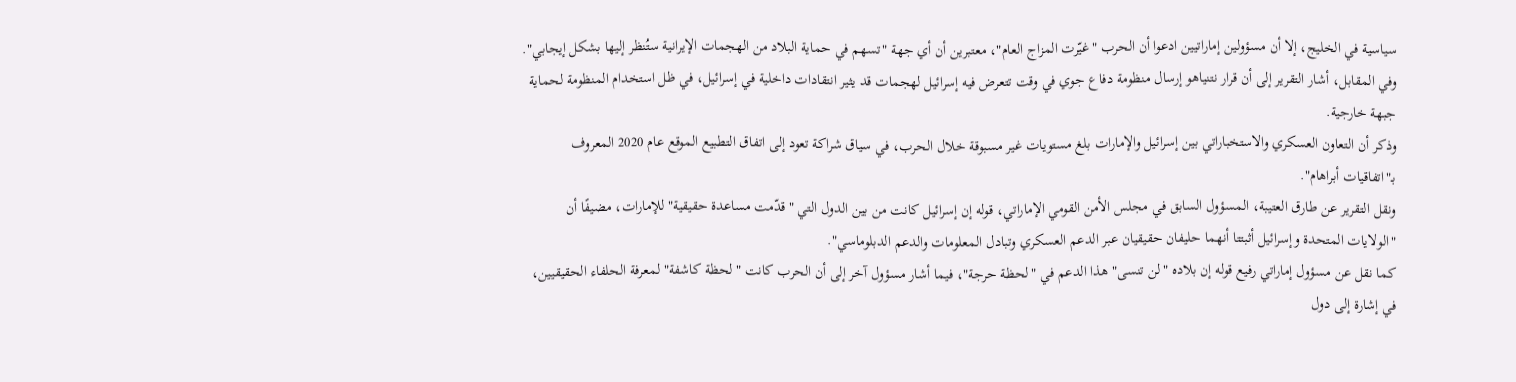سياسية في الخليج، إلا أن مسؤولين إماراتيين ادعوا أن الحرب "غيّرت المزاج العام"، معتبرين أن أي جهة "تسهم في حماية البلاد من الهجمات الإيرانية ستُنظر إليها بشكل إيجابي".
وفي المقابل، أشار التقرير إلى أن قرار نتنياهو إرسال منظومة دفاع جوي في وقت تتعرض فيه إسرائيل لهجمات قد يثير انتقادات داخلية في إسرائيل، في ظل استخدام المنظومة لحماية جبهة خارجية.
وذكر أن التعاون العسكري والاستخباراتي بين إسرائيل والإمارات بلغ مستويات غير مسبوقة خلال الحرب، في سياق شراكة تعود إلى اتفاق التطبيع الموقع عام 2020 المعروف بـ"اتفاقيات أبراهام".
ونقل التقرير عن طارق العتيبة، المسؤول السابق في مجلس الأمن القومي الإماراتي، قوله إن إسرائيل كانت من بين الدول التي "قدّمت مساعدة حقيقية" للإمارات، مضيفًا أن "الولايات المتحدة وإسرائيل أثبتتا أنهما حليفان حقيقيان عبر الدعم العسكري وتبادل المعلومات والدعم الدبلوماسي".
كما نقل عن مسؤول إماراتي رفيع قوله إن بلاده "لن تنسى" هذا الدعم في "لحظة حرجة"، فيما أشار مسؤول آخر إلى أن الحرب كانت "لحظة كاشفة" لمعرفة الحلفاء الحقيقيين، في إشارة إلى دول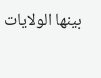بينها الولايات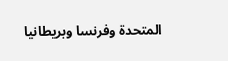المتحدة وفرنسا وبريطانيا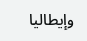وإيطاليا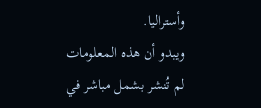وأستراليا.
ويبدو أن هذه المعلومات لم تُنشر بشمل مباشر في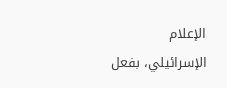الإعلام الإسرائيلي، بفعل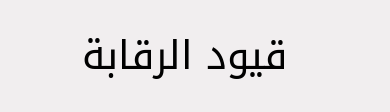قيود الرقابة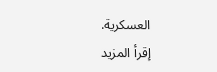العسكرية.
إقرأ المزيد